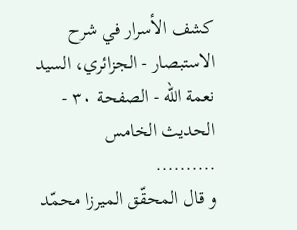كشف الأسرار في شرح الاستبصار - الجزائري، السيد نعمة الله - الصفحة ٣٠ - الحديث الخامس
..........
و قال المحقّق الميرزا محمّد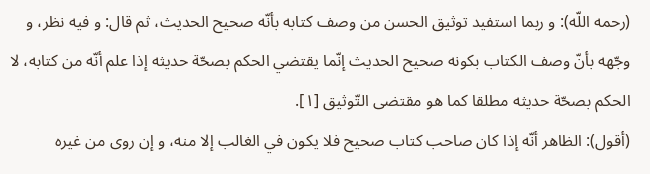(رحمه اللّه): و ربما استفيد توثيق الحسن من وصف كتابه بأنّه صحيح الحديث، ثم قال: و فيه نظر، و وجّهه بأنّ وصف الكتاب بكونه صحيح الحديث إنّما يقتضي الحكم بصحّة حديثه إذا علم أنّه من كتابه، لا الحكم بصحّة حديثه مطلقا كما هو مقتضى التّوثيق [١].
(أقول): الظاهر أنّه إذا كان صاحب كتاب صحيح فلا يكون في الغالب إلا منه، و إن روى من غيره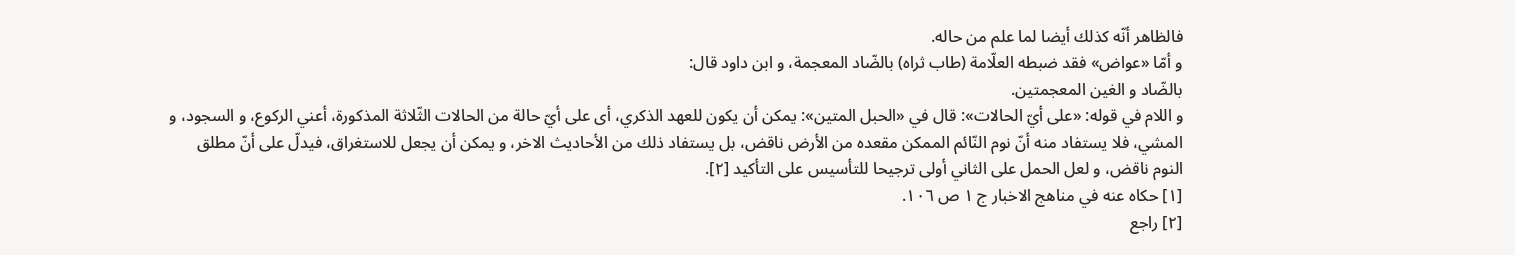فالظاهر أنّه كذلك أيضا لما علم من حاله.
و أمّا «عواض» فقد ضبطه العلّامة (طاب ثراه) بالضّاد المعجمة، و ابن داود قال:
بالضّاد و الغين المعجمتين.
و اللام في قوله: «على أيّ الحالات»: قال في «الحبل المتين»: يمكن أن يكون للعهد الذكري، أى على أيّ حالة من الحالات الثّلاثة المذكورة، أعني الركوع، و السجود، و المشي، فلا يستفاد منه أنّ نوم النّائم الممكن مقعده من الأرض ناقض، بل يستفاد ذلك من الأحاديث الاخر، و يمكن أن يجعل للاستغراق، فيدلّ على أنّ مطلق النوم ناقض، و لعل الحمل على الثاني أولى ترجيحا للتأسيس على التأكيد [٢].
[١] حكاه عنه في مناهج الاخبار ج ١ ص ١٠٦.
[٢] راجع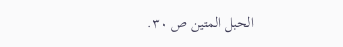الحبل المتين ص ٣٠.